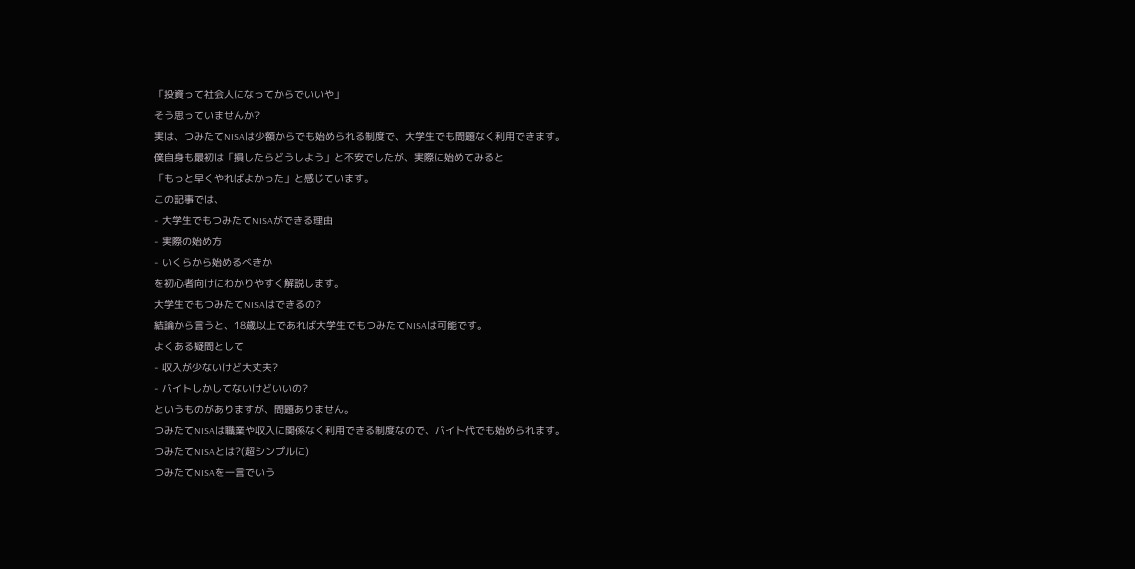「投資って社会人になってからでいいや」
そう思っていませんか?
実は、つみたてNISAは少額からでも始められる制度で、大学生でも問題なく利用できます。
僕自身も最初は「損したらどうしよう」と不安でしたが、実際に始めてみると
「もっと早くやればよかった」と感じています。
この記事では、
- 大学生でもつみたてNISAができる理由
- 実際の始め方
- いくらから始めるべきか
を初心者向けにわかりやすく解説します。
大学生でもつみたてNISAはできるの?
結論から言うと、18歳以上であれば大学生でもつみたてNISAは可能です。
よくある疑問として
- 収入が少ないけど大丈夫?
- バイトしかしてないけどいいの?
というものがありますが、問題ありません。
つみたてNISAは職業や収入に関係なく利用できる制度なので、バイト代でも始められます。
つみたてNISAとは?(超シンプルに)
つみたてNISAを一言でいう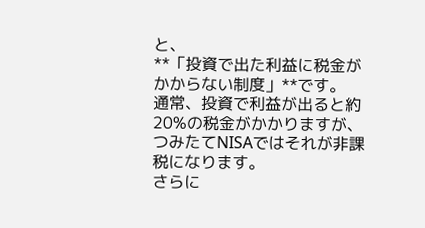と、
**「投資で出た利益に税金がかからない制度」**です。
通常、投資で利益が出ると約20%の税金がかかりますが、
つみたてNISAではそれが非課税になります。
さらに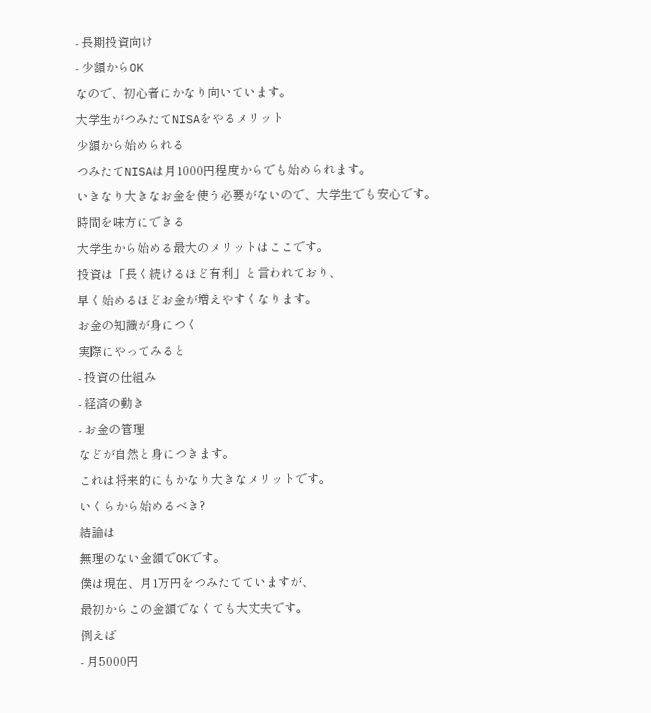- 長期投資向け
- 少額からOK
なので、初心者にかなり向いています。
大学生がつみたてNISAをやるメリット
少額から始められる
つみたてNISAは月1000円程度からでも始められます。
いきなり大きなお金を使う必要がないので、大学生でも安心です。
時間を味方にできる
大学生から始める最大のメリットはここです。
投資は「長く続けるほど有利」と言われており、
早く始めるほどお金が増えやすくなります。
お金の知識が身につく
実際にやってみると
- 投資の仕組み
- 経済の動き
- お金の管理
などが自然と身につきます。
これは将来的にもかなり大きなメリットです。
いくらから始めるべき?
結論は
無理のない金額でOKです。
僕は現在、月1万円をつみたてていますが、
最初からこの金額でなくても大丈夫です。
例えば
- 月5000円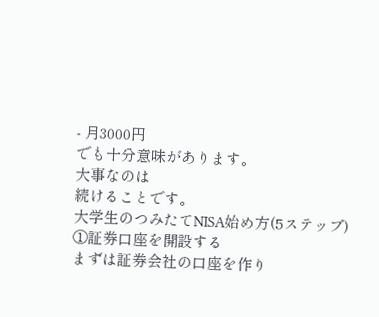- 月3000円
でも十分意味があります。
大事なのは
続けることです。
大学生のつみたてNISA始め方(5ステップ)
①証券口座を開設する
まずは証券会社の口座を作り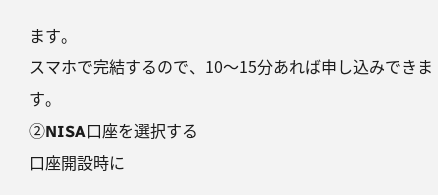ます。
スマホで完結するので、10〜15分あれば申し込みできます。
②NISA口座を選択する
口座開設時に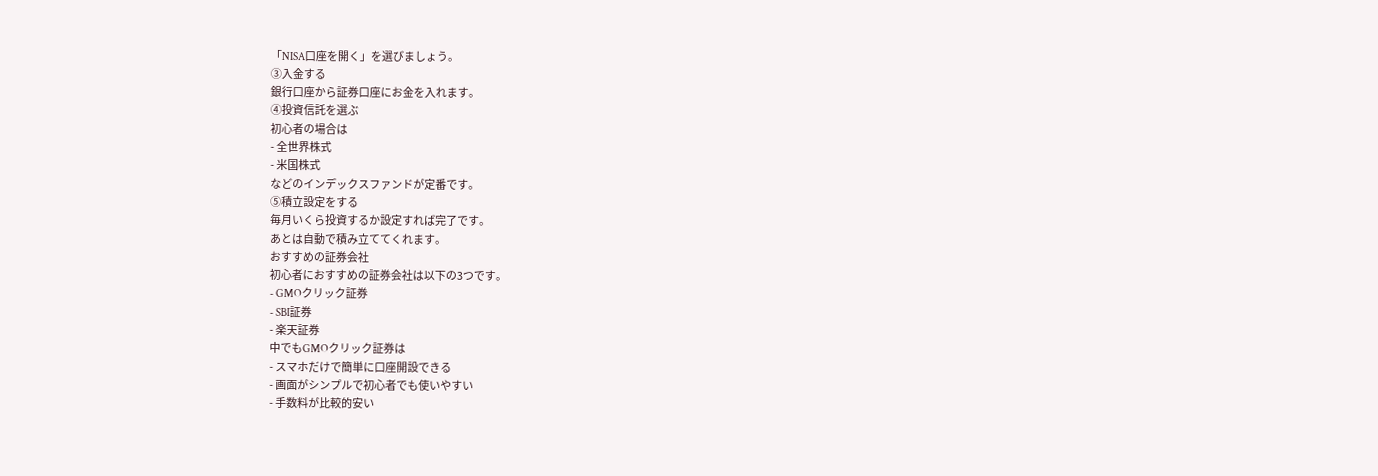「NISA口座を開く」を選びましょう。
③入金する
銀行口座から証券口座にお金を入れます。
④投資信託を選ぶ
初心者の場合は
- 全世界株式
- 米国株式
などのインデックスファンドが定番です。
⑤積立設定をする
毎月いくら投資するか設定すれば完了です。
あとは自動で積み立ててくれます。
おすすめの証券会社
初心者におすすめの証券会社は以下の3つです。
- GMOクリック証券
- SBI証券
- 楽天証券
中でもGMOクリック証券は
- スマホだけで簡単に口座開設できる
- 画面がシンプルで初心者でも使いやすい
- 手数料が比較的安い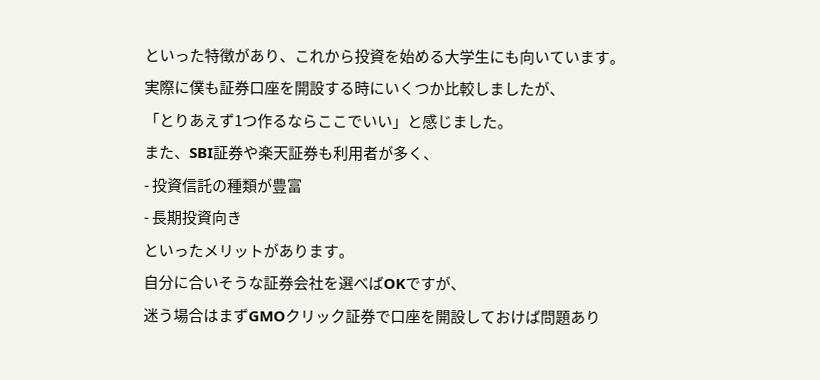といった特徴があり、これから投資を始める大学生にも向いています。
実際に僕も証券口座を開設する時にいくつか比較しましたが、
「とりあえず1つ作るならここでいい」と感じました。
また、SBI証券や楽天証券も利用者が多く、
- 投資信託の種類が豊富
- 長期投資向き
といったメリットがあります。
自分に合いそうな証券会社を選べばOKですが、
迷う場合はまずGMOクリック証券で口座を開設しておけば問題あり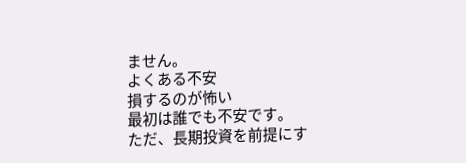ません。
よくある不安
損するのが怖い
最初は誰でも不安です。
ただ、長期投資を前提にす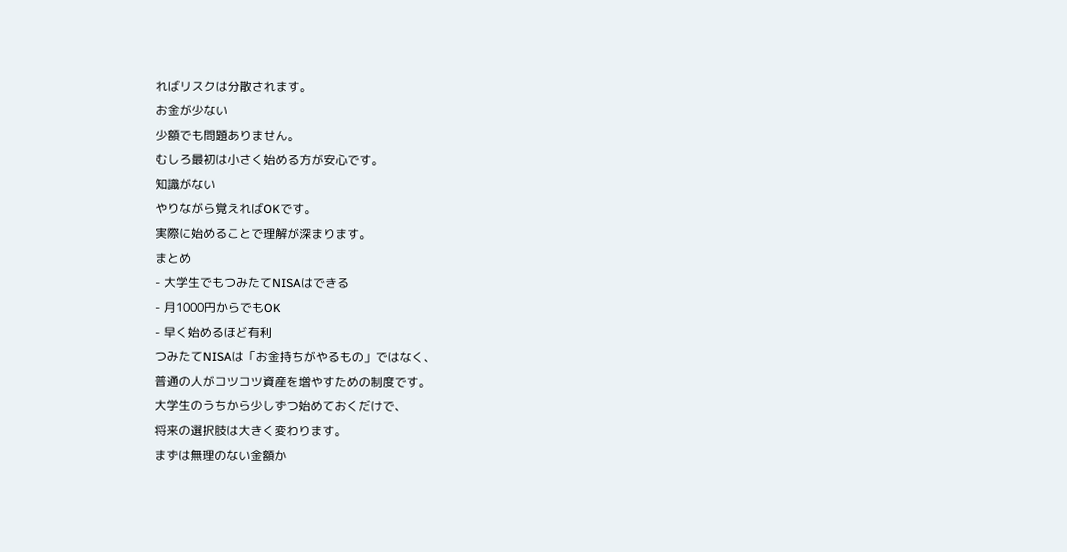ればリスクは分散されます。
お金が少ない
少額でも問題ありません。
むしろ最初は小さく始める方が安心です。
知識がない
やりながら覚えればOKです。
実際に始めることで理解が深まります。
まとめ
- 大学生でもつみたてNISAはできる
- 月1000円からでもOK
- 早く始めるほど有利
つみたてNISAは「お金持ちがやるもの」ではなく、
普通の人がコツコツ資産を増やすための制度です。
大学生のうちから少しずつ始めておくだけで、
将来の選択肢は大きく変わります。
まずは無理のない金額か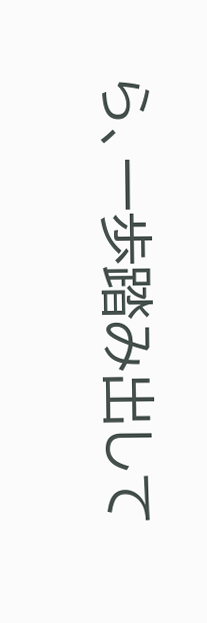ら、一歩踏み出して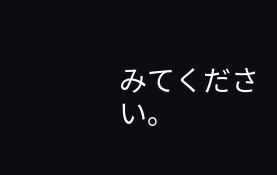みてください。